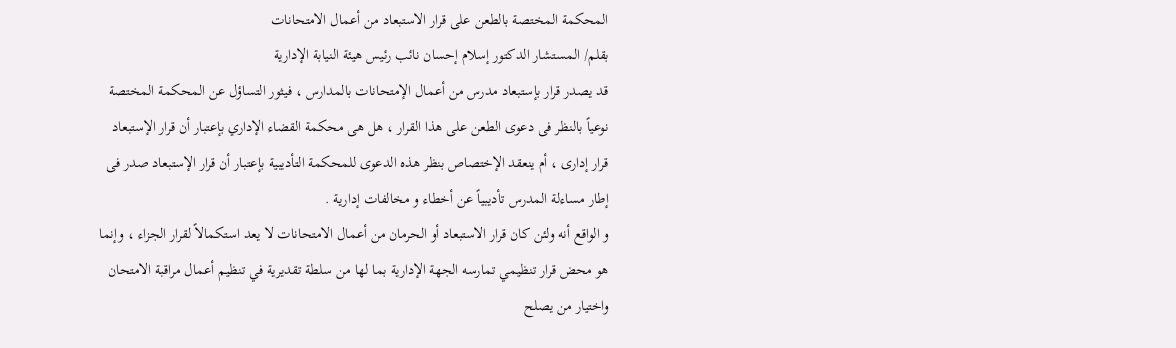المحكمة المختصة بالطعن على قرار الاستبعاد من أعمال الامتحانات
بقلم/ المستشار الدكتور إسلام إحسان نائب رئيس هيئة النيابة الإدارية
قد يصدر قرار بإستبعاد مدرس من أعمال الإمتحانات بالمدارس ، فيثور التساؤل عن المحكمة المختصة نوعياً بالنظر فى دعوى الطعن على هذا القرار ، هل هى محكمة القضاء الإداري بإعتبار أن قرار الإستبعاد قرار إدارى ، أم ينعقد الإختصاص بنظر هذه الدعوى للمحكمة التأديبية بإعتبار أن قرار الإستبعاد صدر فى إطار مساءلة المدرس تأديبياً عن أخطاء و مخالفات إدارية .
و الواقع أنه ولئن كان قرار الاستبعاد أو الحرمان من أعمال الامتحانات لا يعد استكمالاً لقرار الجزاء ، وإنما هو محض قرار تنظيمي تمارسه الجهة الإدارية بما لها من سلطة تقديرية في تنظيم أعمال مراقبة الامتحان واختيار من يصلح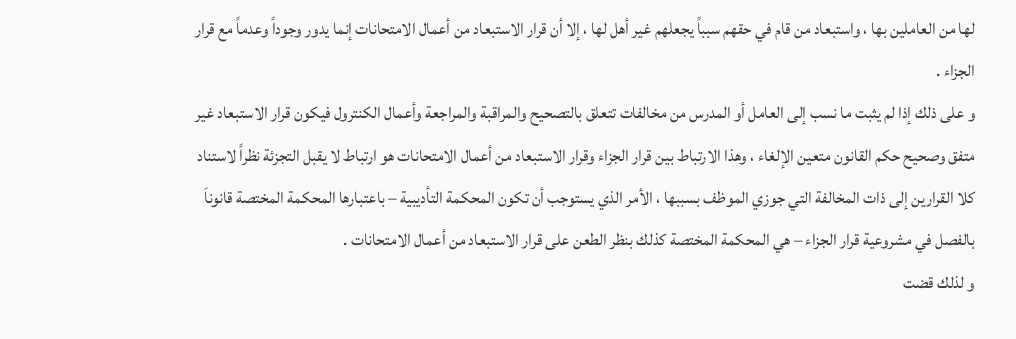لها من العاملين بها ، واستبعاد من قام في حقهم سبباً يجعلهم غير أهل لها ، إلا أن قرار الاستبعاد من أعمال الامتحانات إنما يدور وجوداً وعدماً مع قرار الجزاء .
و على ذلك إذا لم يثبت ما نسب إلى العامل أو المدرس من مخالفات تتعلق بالتصحيح والمراقبة والمراجعة وأعمال الكنترول فيكون قرار الاستبعاد غير متفق وصحيح حكم القانون متعين الإلغاء ، وهذا الارتباط بين قرار الجزاء وقرار الاستبعاد من أعمال الامتحانات هو ارتباط لا يقبل التجزئة نظراً لاستناد كلا القرارين إلى ذات المخالفة التي جوزي الموظف بسببها ، الأمر الذي يستوجب أن تكون المحكمة التأديبية – باعتبارها المحكمة المختصة قانوناَ بالفصل في مشروعية قرار الجزاء – هي المحكمة المختصة كذلك بنظر الطعن على قرار الاستبعاد من أعمال الامتحانات .
و لذلك قضت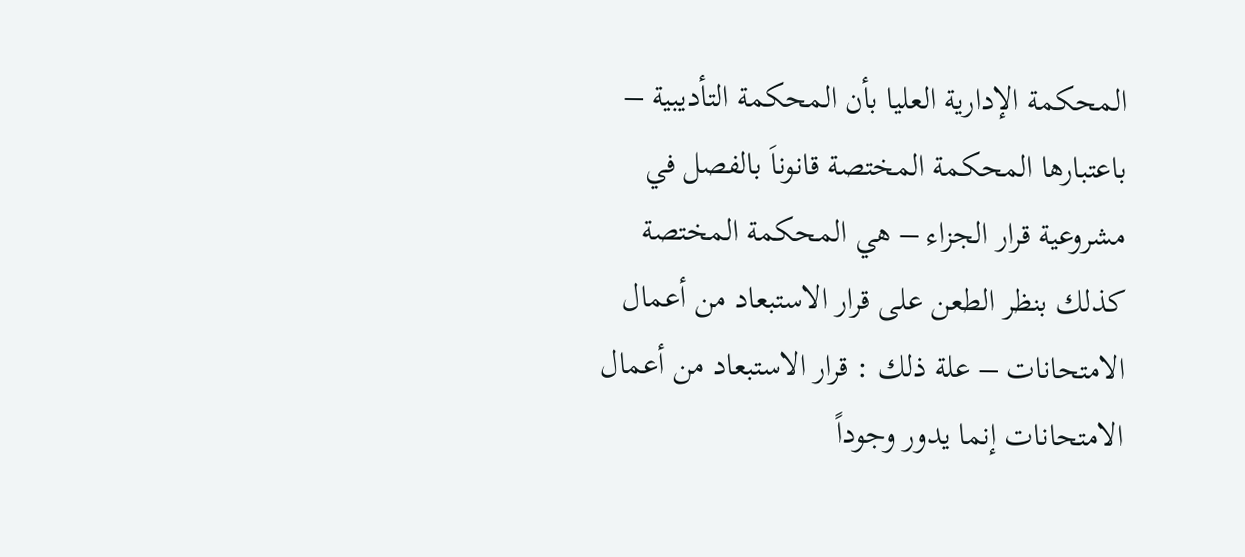المحكمة الإدارية العليا بأن المحكمة التأديبية – باعتبارها المحكمة المختصة قانوناَ بالفصل في مشروعية قرار الجزاء – هي المحكمة المختصة كذلك بنظر الطعن على قرار الاستبعاد من أعمال الامتحانات – علة ذلك : قرار الاستبعاد من أعمال الامتحانات إنما يدور وجوداً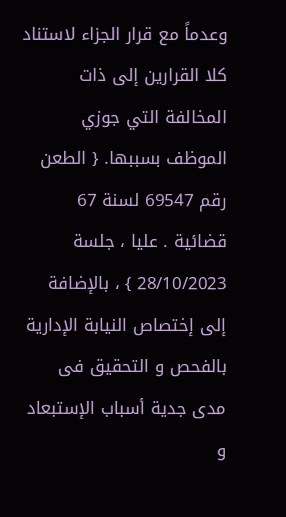وعدماً مع قرار الجزاء لاستناد كلا القرارين إلى ذات المخالفة التي جوزي الموظف بسببها. { الطعن رقم 69547 لسنة 67 قضائية . عليا ، جلسة 28/10/2023 } ، بالإضافة إلى إختصاص النيابة الإدارية بالفحص و التحقيق فى مدى جدية أسباب الإستبعاد و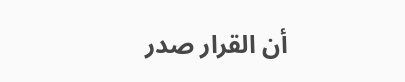أن القرار صدر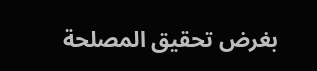بغرض تحقيق المصلحة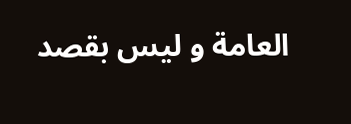العامة و ليس بقصد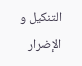التنكيل و الإضرار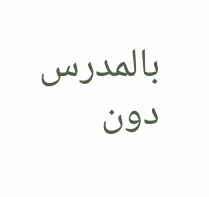بالمدرس دون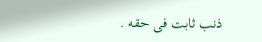ذنب ثابت فى حقه .